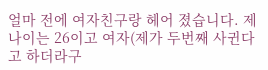얼마 전에 여자친구랑 헤어 졌습니다. 제나이는 26이고 여자(제가 두번째 사귄다고 하더라구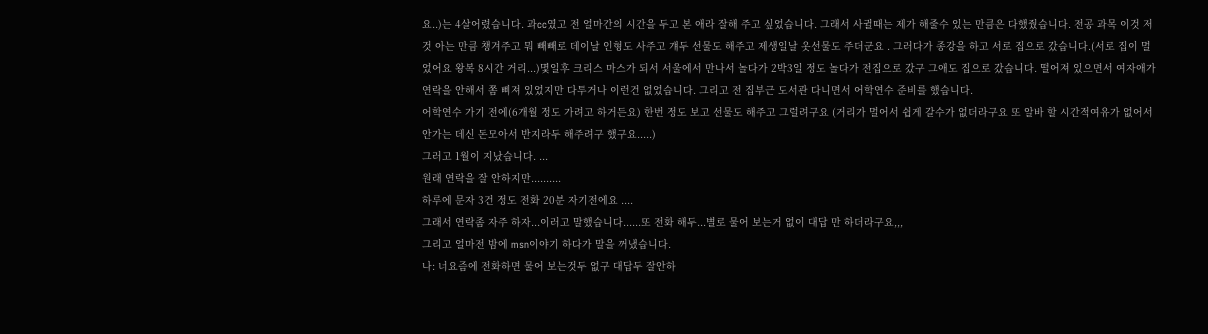요..)는 4살어렸습니다. 과cc였고 전 얼마간의 시간을 두고 본 애라 잘해 주고 싶었습니다. 그래서 사귈때는 제가 해줄수 있는 만큼은 다했줬습니다. 전공 과목 이것 저것 아는 만큼 챙겨주고 뭐 빼빼로 데이날 인형도 사주고 걔두 선물도 해주고 제생일날 옷선물도 주더군요 . 그러다가 종강을 하고 서로 집으로 갔습니다.(서로 집이 멀었어요 왕복 8시간 거리...)몇일후 크리스 마스가 되서 서울에서 만나서 놀다가 2박3일 정도 놀다가 전집으로 갔구 그애도 집으로 갔습니다. 떨어져 있으면서 여자애가 연락을 안해서 쫌 삐져 있었지만 다투거나 이런건 없었습니다. 그리고 전 집부근 도서관 다니면서 어학연수 준비를 했습니다.
어학연수 가기 전에(6개월 정도 가려고 하거든요) 한번 정도 보고 선물도 해주고 그럴려구요 (거리가 멀어서 쉽게 갈수가 없더라구요 또 알바 할 시간적여유가 없어서 안가는 데신 돈모아서 반지라두 해주려구 했구요.....)
그러고 1월이 지났습니다. ...
원래 연락을 잘 안하지만..........
하루에 문자 3건 정도 전화 20분 자기전에요 ....
그래서 연락좀 자주 하자...이러고 말했습니다......또 전화 해두...별로 물어 보는거 없이 대답 만 하더라구요,,,
그리고 얼마전 밤에 msn이야기 하다가 말을 꺼냈습니다.
나: 너요즘에 전화하면 물어 보는것두 없구 대답두 잘안하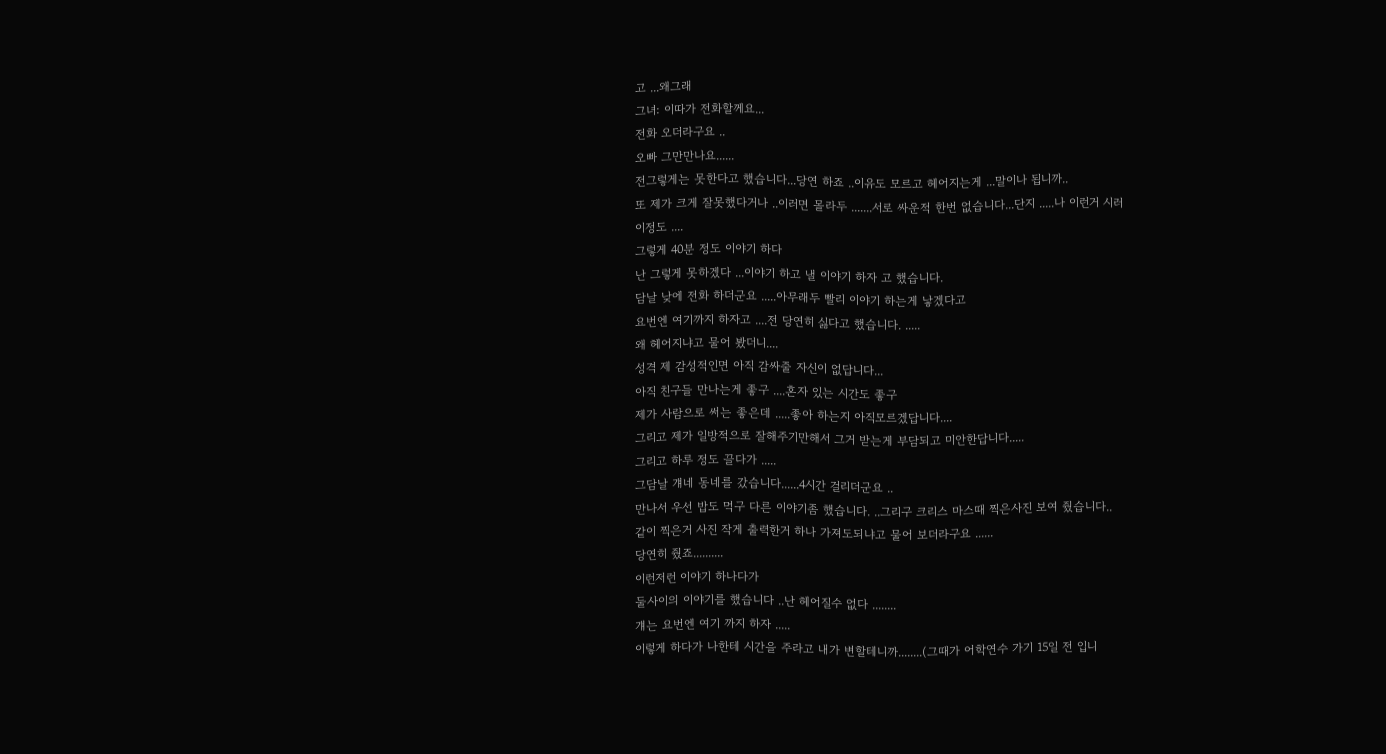고 ...왜그래
그녀: 이따가 전화할께요...
전화 오더라구요 ..
오빠 그만만나요......
전그렇게는 못한다고 했습니다...당연 하죠 ..이유도 모르고 헤어지는게 ...말이나 됩니까..
또 제가 크게 잘못했다거나 ..이러면 몰라두 .......서로 싸운적 한번 없습니다...단지 .....나 이런거 시러
이정도 ....
그렇게 40분 정도 이야기 하다
난 그렇게 못하겠다 ...이야기 하고 낼 이야기 하자 고 했습니다.
담날 낮에 전화 하더군요 .....아무래두 빨리 이야기 하는게 낳겠다고
요번엔 여기까지 하자고 ....전 당연히 싫다고 했습니다. .....
왜 헤어지냐고 물어 봤더니....
성격 제 감성적인면 아직 감싸줄 자신이 없답니다...
아직 친구들 만나는게 좋구 ....혼자 있는 시간도 좋구
제가 사람으로 써는 좋은데 .....좋아 하는지 아직모르겠답니다....
그리고 제가 일방적으로 잘해주기만해서 그거 받는게 부담되고 미안한답니다.....
그리고 하루 정도 끌다가 .....
그담날 걔네 동네를 갔습니다......4시간 걸리더군요 ..
만나서 우선 밥도 먹구 다른 이야기좀 했습니다. ..그리구 크리스 마스때 찍은사진 보여 줬습니다..
같이 찍은거 사진 작게 출력한거 하나 가져도되냐고 물어 보더라구요 ......
당연히 줬죠..........
이런저런 이야기 하나다가
둘사이의 이야기를 했습니다 ..난 헤어질수 없다 ........
걔는 요번엔 여기 까지 하자 .....
이렇게 하다가 나한테 시간을 주라고 내가 변할테니까........(그때가 어학연수 가기 15일 전 입니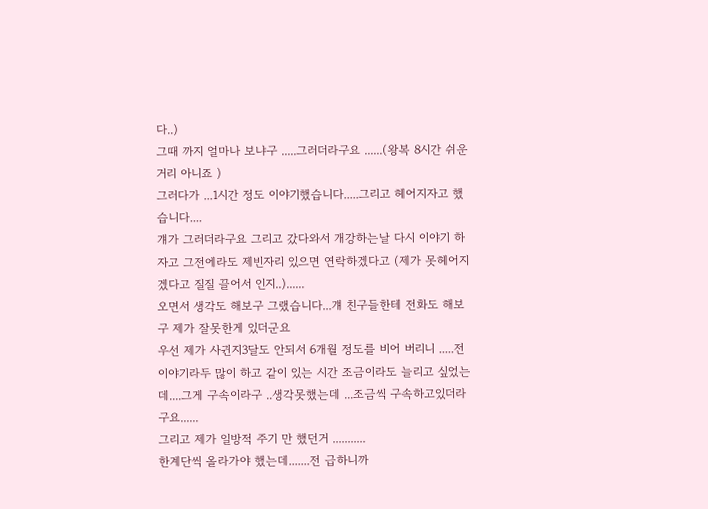다..)
그때 까지 얼마나 보냐구 .....그러더라구요 ......(왕복 8시간 쉬운 거리 아니죠 )
그러다가 ...1시간 정도 이야기했습니다.....그리고 헤어지자고 했습니다....
걔가 그러더라구요 그리고 갔다와서 개강하는날 다시 이야기 하자고 그전에라도 제빈자리 있으면 연락하겠다고 (제가 못헤어지겠다고 질질 끌어서 인지..)......
오면서 생각도 해보구 그랬습니다...걔 친구들한테 전화도 해보구 제가 잘못한게 있더군요
우선 제가 사귄지3달도 안되서 6개월 정도를 비어 버리니 .....전 이야기라두 많이 하고 같이 있는 시간 조금이라도 늘리고 싶었는데....그게 구속이라구 ..생각못했는데 ...조금씩 구속하고있더라구요......
그리고 제가 일방적 주기 만 했던거 ...........
한계단씩 올라가야 했는데.......전 급하니까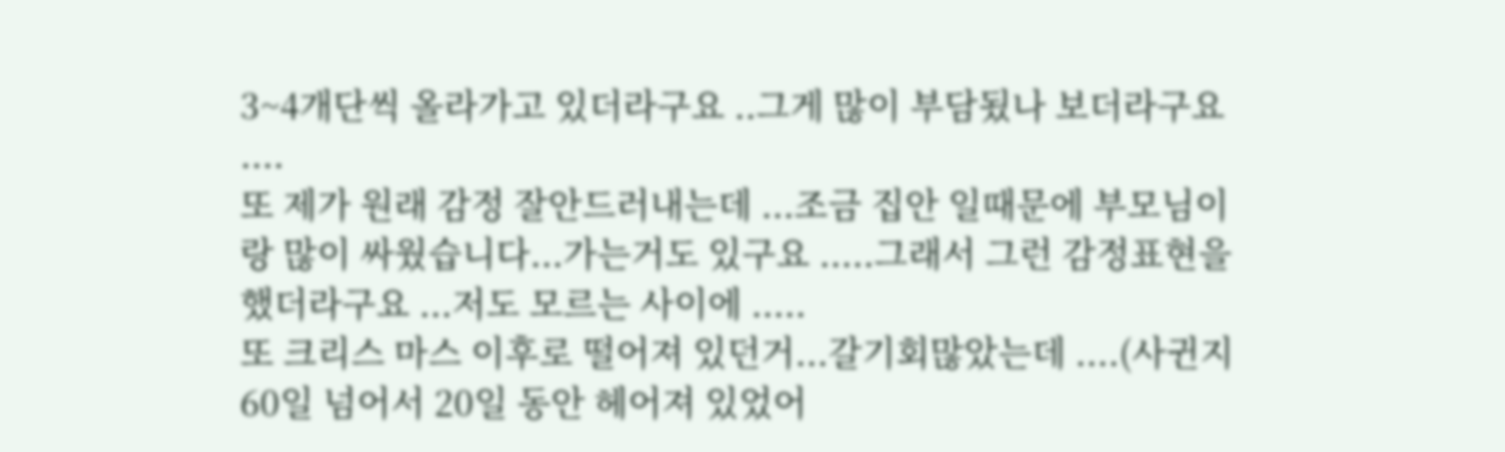3~4개단씩 올라가고 있더라구요 ..그게 많이 부담됬나 보더라구요 ....
또 제가 원래 감정 잘안드러내는데 ...조금 집안 일때문에 부모님이랑 많이 싸웠습니다...가는거도 있구요 .....그래서 그런 감정표현을 했더라구요 ...저도 모르는 사이에 .....
또 크리스 마스 이후로 떨어져 있던거...갈기회많았는데 ....(사귄지 60일 넘어서 20일 동안 헤어져 있었어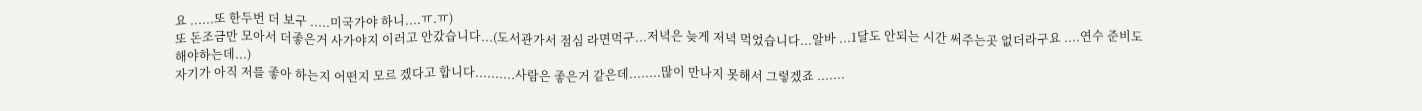요 ......또 한두번 더 보구 .....미국가야 하니....ㅠ.ㅠ)
또 돈조금만 모아서 더좋은거 사가야지 이러고 안갔습니다...(도서관가서 점심 라면먹구...저녁은 늦게 저녁 먹었습니다...알바 ...1달도 안되는 시간 써주는곳 없더라구요 ....연수 준비도 해야하는데...)
자기가 아직 저를 좋아 하는지 어떤지 모르 겠다고 합니다..........사람은 좋은거 같은데........많이 만나지 못해서 그렇겠죠 .......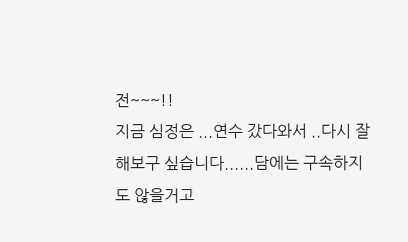전~~~!!
지금 심정은 ...연수 갔다와서 ..다시 잘해보구 싶습니다......담에는 구속하지도 않을거고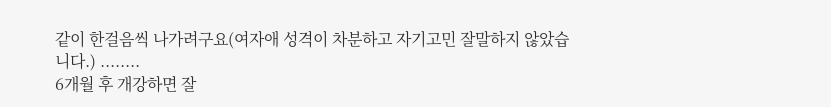같이 한걸음씩 나가려구요(여자애 성격이 차분하고 자기고민 잘말하지 않았습니다.) ........
6개월 후 개강하면 잘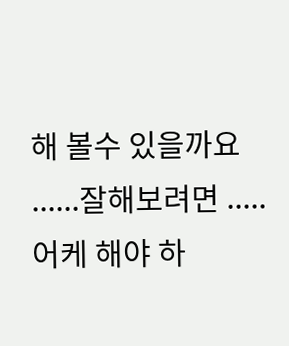해 볼수 있을까요 ......잘해보려면 .....어케 해야 하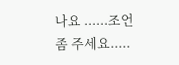나요 ......조언좀 주세요.....